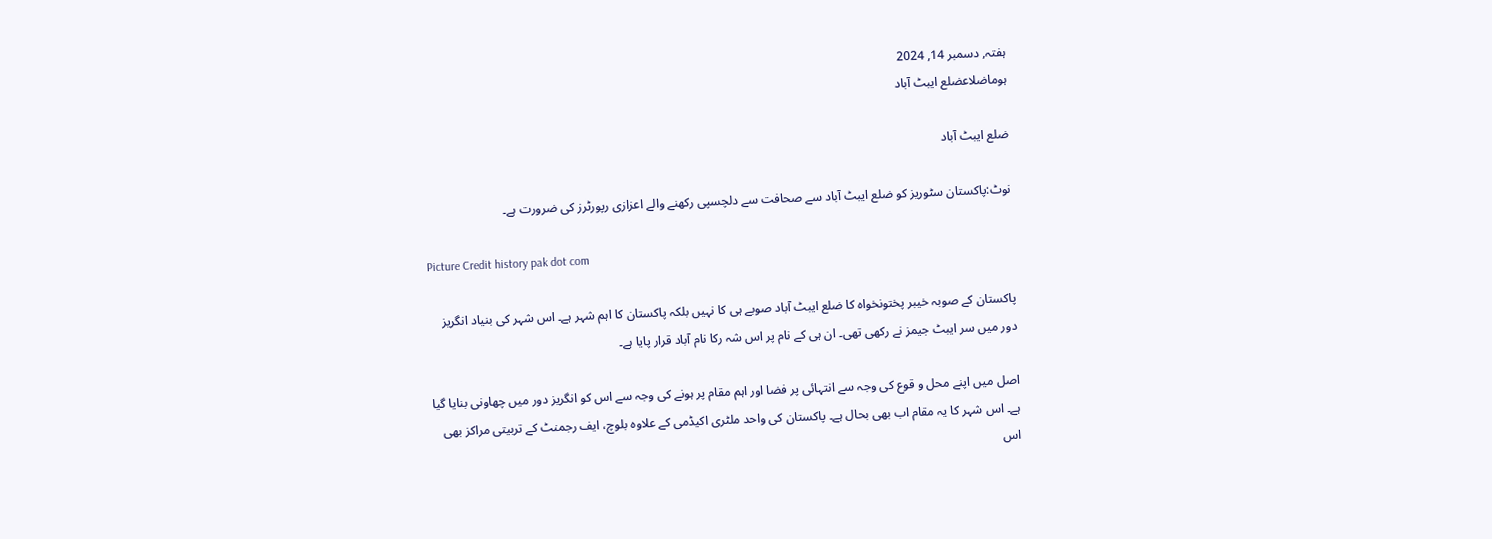ہفتہ, دسمبر 14, 2024
ہوماضلاعضلع ایبٹ آباد

ضلع ایبٹ آباد

نوٹ:پاکستان سٹوریز کو ضلع ایبٹ آباد سے صحافت سے دلچسپی رکھنے والے اعزازی رپورٹرز کی ضرورت ہے۔

Picture Credit history pak dot com

پاکستان کے صوبہ خیبر پختونخواہ کا ضلع ایبٹ آباد صوبے ہی کا نہیں بلکہ پاکستان کا اہم شہر ہے۔ اس شہر کی بنیاد انگریز دور میں سر ایبٹ جیمز نے رکھی تھی۔ ان ہی کے نام پر اس شہ رکا نام آباد قرار پایا ہے۔

اصل میں اپنے محل و قوع کی وجہ سے انتہائی پر فضا اور اہم مقام پر ہونے کی وجہ سے اس کو انگریز دور میں چھاونی بنایا گیا ہے۔ اس شہر کا یہ مقام اب بھی بحال ہے۔ پاکستان کی واحد ملٹری اکیڈمی کے علاوہ بلوچ، ایف رجمنٹ کے تربیتی مراکز بھی اس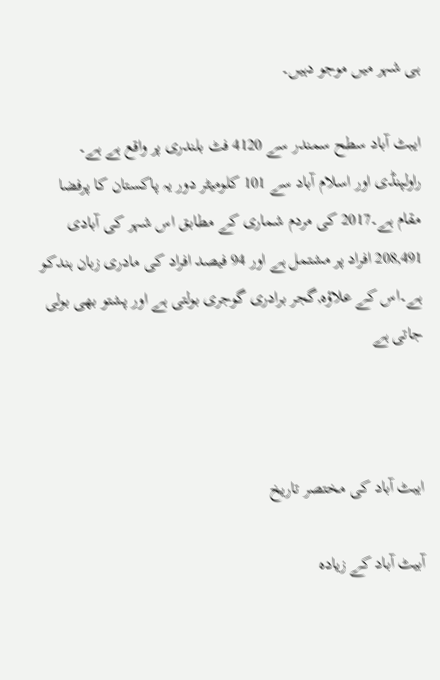ہی شہر میں موجو دہیں۔

ایبٹ آباد سطح سمندر سے 4120 فٹ بلندری پر واقع ہے ہے۔ راولپنڈی اور اسلام آباد سے 101 کلومیٹر دور یہ پاکستان کا پرفضا مقام ہے۔2017 کی مردم شماری کے مطابق اس شہر کی آبادی 208,491 افراد پر مشتمل ہے اور 94 فیصد افراد کی مادری زبان ہندکو ہے۔اس کے علاؤہ,گجر برادری گوجری بولتی ہے اور پشتو بھی بولی جاتی ہے



ایبٹ آباد کی مختصر تاریخ

آبیٹ آباد کے زیادہ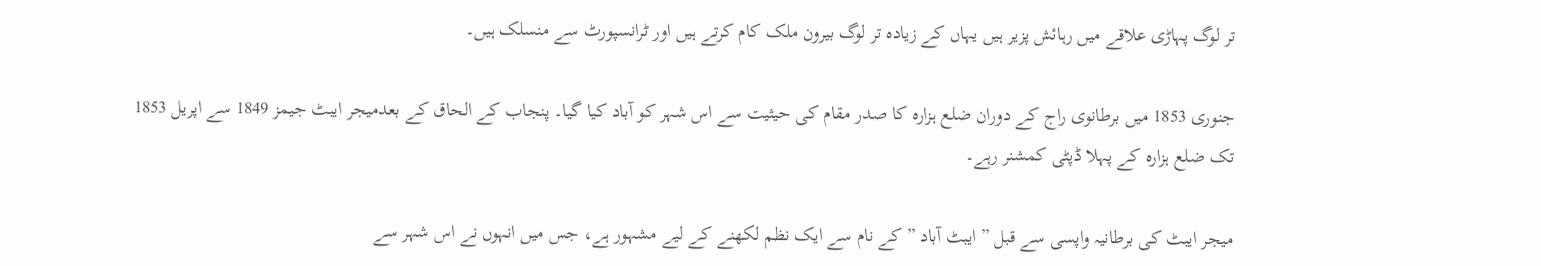تر لوگ پہاڑی علاقے میں رہائش پزیر ہیں یہاں کے زیادہ تر لوگ بیرون ملک کام کرتے ہیں اور ٹرانسپورٹ سے منسلک ہیں۔

جنوری 1853 میں برطانوی راج کے دوران ضلع ہزارہ کا صدر مقام کی حیثیت سے اس شہر کو آباد کیا گیا۔ پنجاب کے الحاق کے بعدمیجر ایبٹ جیمز 1849 سے اپریل 1853 تک ضلع ہزارہ کے پہلا ڈپٹی کمشنر رہے۔

میجر ایبٹ کی برطانیہ واپسی سے قبل ” ایبٹ آباد ” کے نام سے ایک نظم لکھنے کے لیے مشہور ہے، جس میں انہوں نے اس شہر سے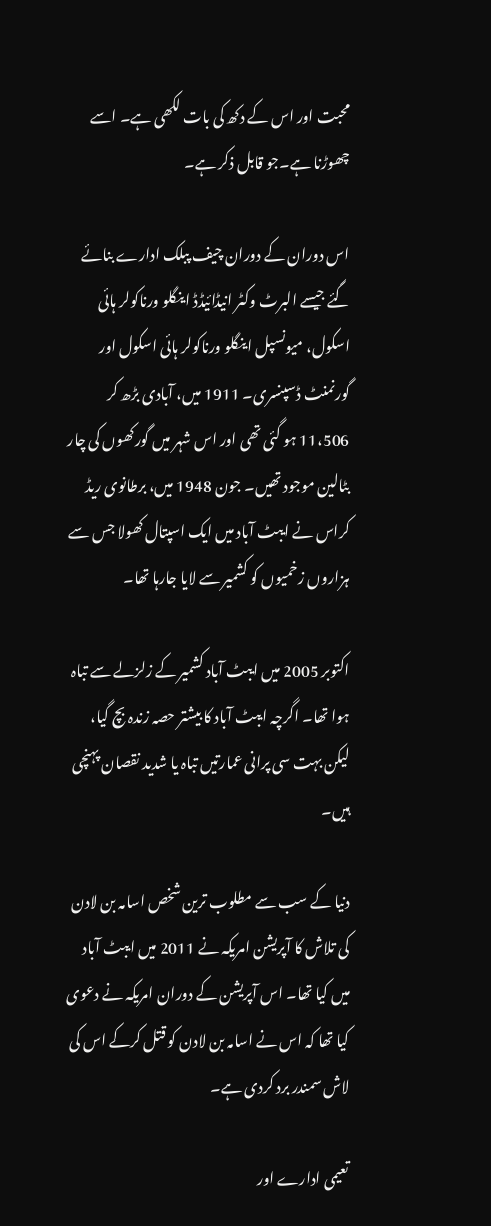محبت اور اس کے دکھ کی بات لکھی ہے۔ اسے چھوڑنا ہے۔جو قابل ذکر ہے۔

اس دوران کے دوران چیف پبلک ادارے بنائے گئے جیسے البرٹ وکٹر انیڈائیڈڈ اینگلو ورناکولر ہائی اسکول، میونسپل اینگلو ورناکولر ہائی اسکول اور گورنمنٹ ڈسپنسری۔ 1911 میں، آبادی بڑھ کر 11،506 ہو گئی تھی اور اس شہر میں گورکھوں کی چار بٹالین موجود تھیں۔ جون 1948 میں، برطانوی ریڈ کراس نے ایبٹ آباد میں ایک اسپتال کھولا جس سے ہزاروں زخمیوں کو کشمیر سے لایا جارہا تھا۔

اکتوبر 2005 میں ایبٹ آباد کشمیر کے زلزلے سے تباہ ہوا تھا۔ اگرچہ ایبٹ آباد کا بیشتر حصہ زندہ بچ گیا، لیکن بہت سی پرانی عمارتیں تباہ یا شدید نقصان پہنچی ہیں۔

دنیا کے سب سے مطلوب ترین شخص اسامہ بن لادن کی تلاش کا آپریشن امریکہ نے 2011 میں ایبٹ آباد میں کیا تھا۔ اس آپریشن کے دوران امریکہ نے دعوی کیا تھا کہ اس نے اسامہ بن لادن کو قتل کرکے اس کی لاش سمندر برد کردی ہے۔

تعیمی ادارے اور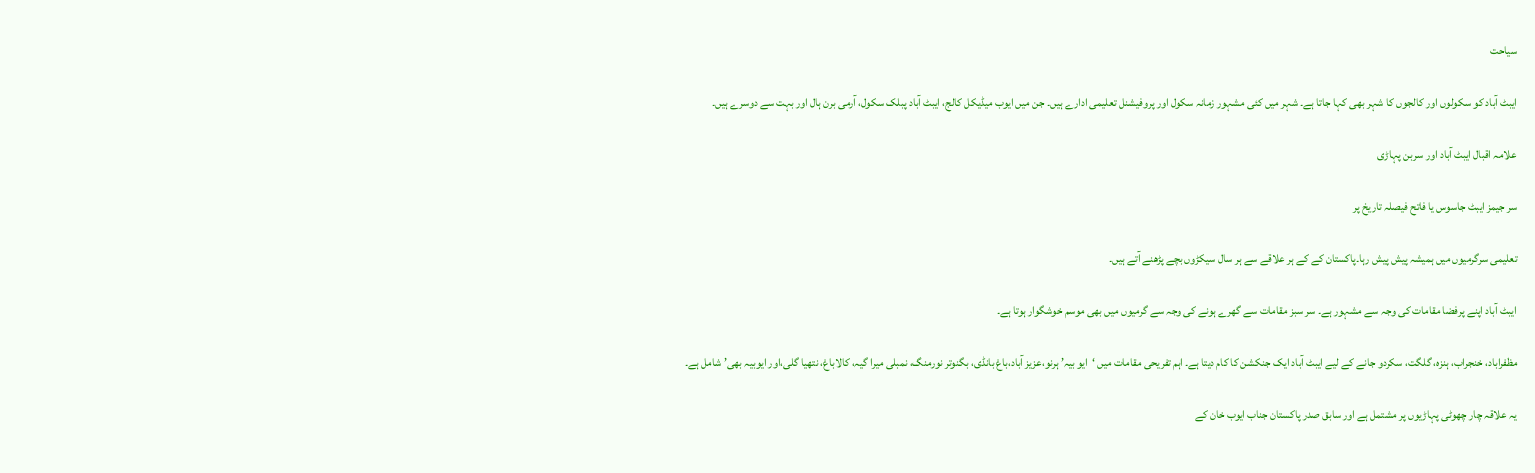سیاحت

ایبٹ آباد کو سکولوں اور کالجوں کا شہر بھی کہا جاتا ہے۔ شہر میں کئی مشہور زمانہ سکول اور پروفیشنل تعلیمی ادارے ہیں۔ جن میں ایوب میڈیکل کالج، ایبٹ آباد پبلک سکول، آرمی برن ہال اور بہت سے دوسرے ہیں۔

علامہ اقبال ایبٹ آباد اور سربن پہاڑی

سر جیمز ایبٹ جاسوس یا فاتح فیصلہ تاریخ پر

تعلیمی سرگرمیوں میں ہمیشہ پیش پیش رہا۔پاکستان کے کے ہر علاقے سے ہر سال سیکڑوں بچے پڑھنے آتے ہیں۔

ایبٹ آباد اپنے پرفضا مقامات کی وجہ سے مشہور ہے۔ سر سبز مقامات سے گھرے ہونے کی وجہ سے گرمیوں میں بھی موسم خوشگوار ہوتا ہے۔

مظفراباد، خنجراب، ہنزہ، گلگت، سکردو جانے کے لیے ایبٹ آباد ایک جنکشن کا کام دیتا ہے۔ اہم تفریحی مقامات میں ‘ایو بیہ’ ہرنو،عزیز آباد،باغ بانڈی، بگنوتر نورمنگ، نمبلی میرا گیہ، کالاباغ، نتھیا گلی،اور ایوبیہ بھی’ شامل ہے۔

یہ علاقہ چار چھوٹی پہاڑیوں پر مشتمل ہے اور سابق صدر پاکستان جناب ایوب خان کے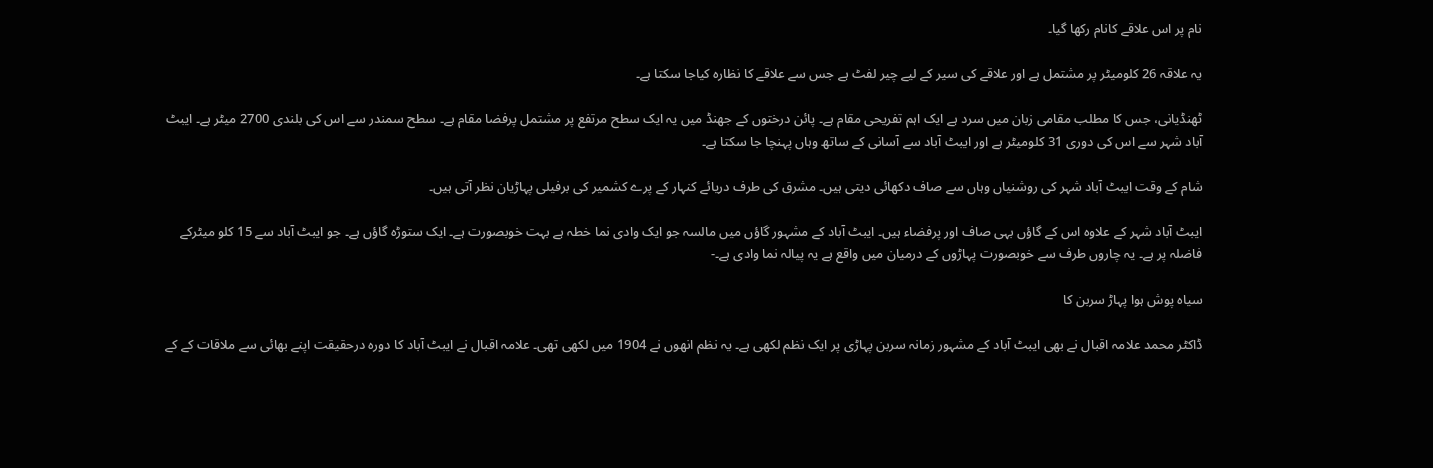نام پر اس علاقے کانام رکھا گیا۔

یہ علاقہ 26 کلومیٹر پر مشتمل ہے اور علاقے کی سیر کے لیے چیر لفٹ ہے جس سے علاقے کا نظارہ کیاجا سکتا ہے۔

ٹھنڈیانی، جس کا مطلب مقامی زبان میں سرد ہے ایک اہم تفریحی مقام ہے۔ پائن درختوں کے جھنڈ میں یہ ایک سطح مرتفع پر مشتمل پرفضا مقام ہے۔ سطح سمندر سے اس کی بلندی 2700 میٹر ہے۔ ایبٹ آباد شہر سے اس کی دوری 31 کلومیٹر ہے اور ایبٹ آباد سے آسانی کے ساتھ وہاں پہنچا جا سکتا ہے۔

شام کے وقت ایبٹ آباد شہر کی روشنیاں وہاں سے صاف دکھائی دیتی ہیں۔ مشرق کی طرف دریائے کنہار کے پرے کشمیر کی برفیلی پہاڑیان نظر آتی ہیں۔

ایبٹ آباد شہر کے علاوہ اس کے گاؤں بہی صاف اور پرفضاء ہیں۔ ایبٹ آباد کے مشہور گاؤں میں مالسہ جو ایک وادی نما خطہ ہے بہت خوبصورت ہے۔ ایک ستوڑہ گاؤں ہے۔ جو ایبٹ آباد سے 15 کلو میٹرکے فاضلہ پر ہے۔ یہ چاروں طرف سے خوبصورت پہاڑوں کے درمیان میں واقع ہے یہ پیالہ نما وادی ہے۔-

سیاہ پوش ہوا پہاڑ سربن کا

ڈاکٹر محمد علامہ اقبال نے بھی ایبٹ آباد کے مشہور زمانہ سربن پہاڑی پر ایک نظم لکھی ہے۔ یہ نظم انھوں نے 1904 میں لکھی تھی۔ علامہ اقبال نے ایبٹ آباد کا دورہ درحقیقت اپنے بھائی سے ملاقات کے کے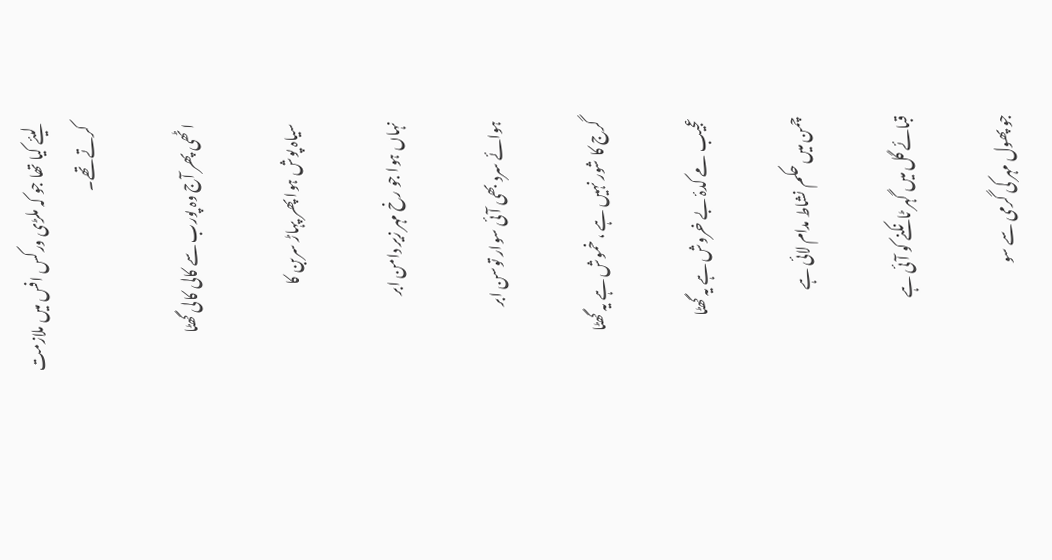لیئے کیا تھا جو کہ ملڑی ورکس افس میں ملازمت کرتے تھے۔

اٹھی پھر آج وہ پورب سے کالی کالی گھٹا

سیاہ پوش ہوا پھر پہاڑ سربن کا

نہاں ہوا جو رخ مہر زیر دامن ابر

ہوائے سرد بھی آئی سوار توسن ابر

گرج کا شور نہیں ہے ، خموش ہے یہ گھٹا

عجیب مے کدۂ بے خروش ہے یہ گھٹا

چمن میں حکم نشاط مدام لائی ہے

قبائے گل میں گہر ٹانکنے کو آئی ہے

جو پھول مہر کی گرمی سے سو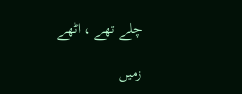چلے تھے ، اٹھے

زمیں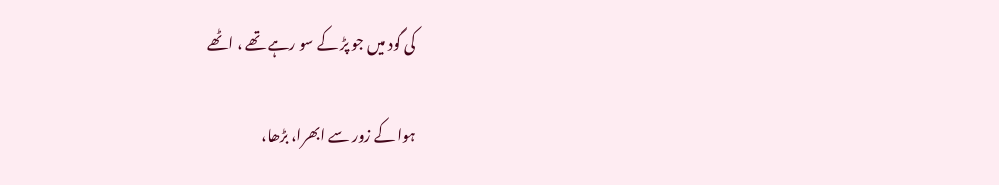کی گود میں جو پڑ کے سو رہے تھے ، اٹھے

ہوا کے زور سے ابھرا، بڑھا،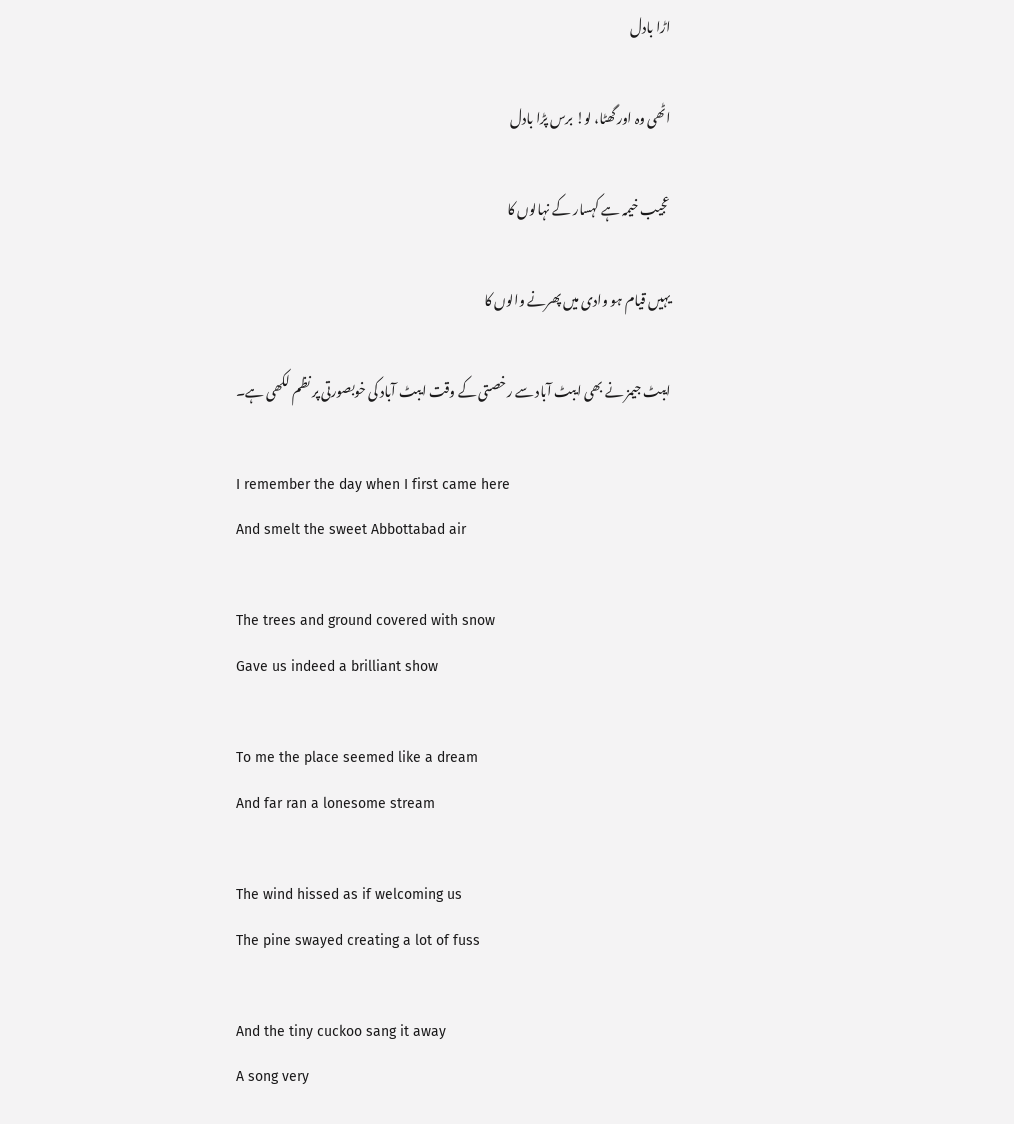اڑا بادل

اٹھی وہ اور گھٹا، لو! برس پڑا بادل

عجیب خیمہ ہے کہسار کے نہالوں کا

یہیں قیام ہو وادی میں پھرنے والوں کا

ایبٹ جیمز نے بھی ایبٹ آباد سے رخصتی کے وقت ایبٹ آباد کی خوبصورتی پر نظم لکھی ہے۔

I remember the day when I first came here
And smelt the sweet Abbottabad air

The trees and ground covered with snow
Gave us indeed a brilliant show

To me the place seemed like a dream
And far ran a lonesome stream

The wind hissed as if welcoming us
The pine swayed creating a lot of fuss

And the tiny cuckoo sang it away
A song very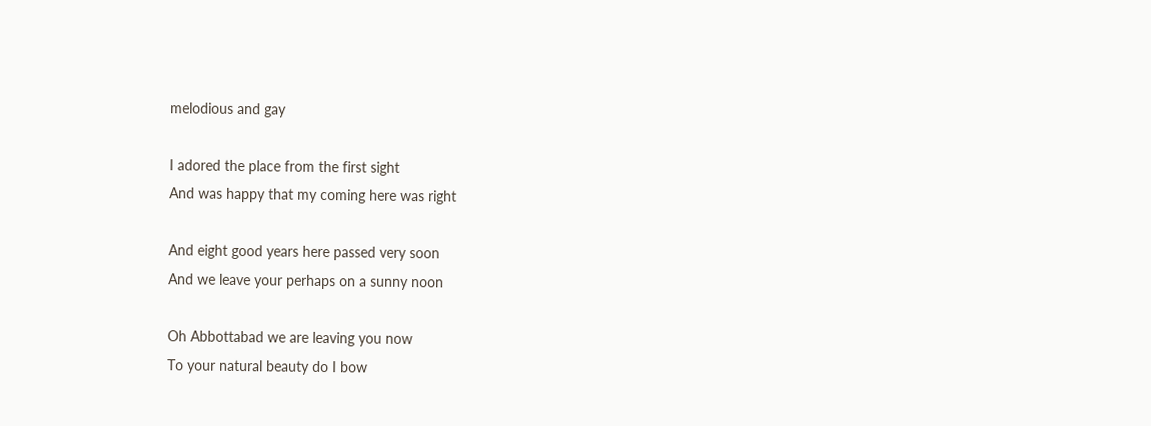melodious and gay

I adored the place from the first sight
And was happy that my coming here was right

And eight good years here passed very soon
And we leave your perhaps on a sunny noon

Oh Abbottabad we are leaving you now
To your natural beauty do I bow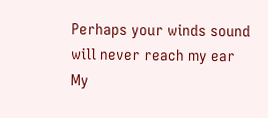Perhaps your winds sound will never reach my ear
My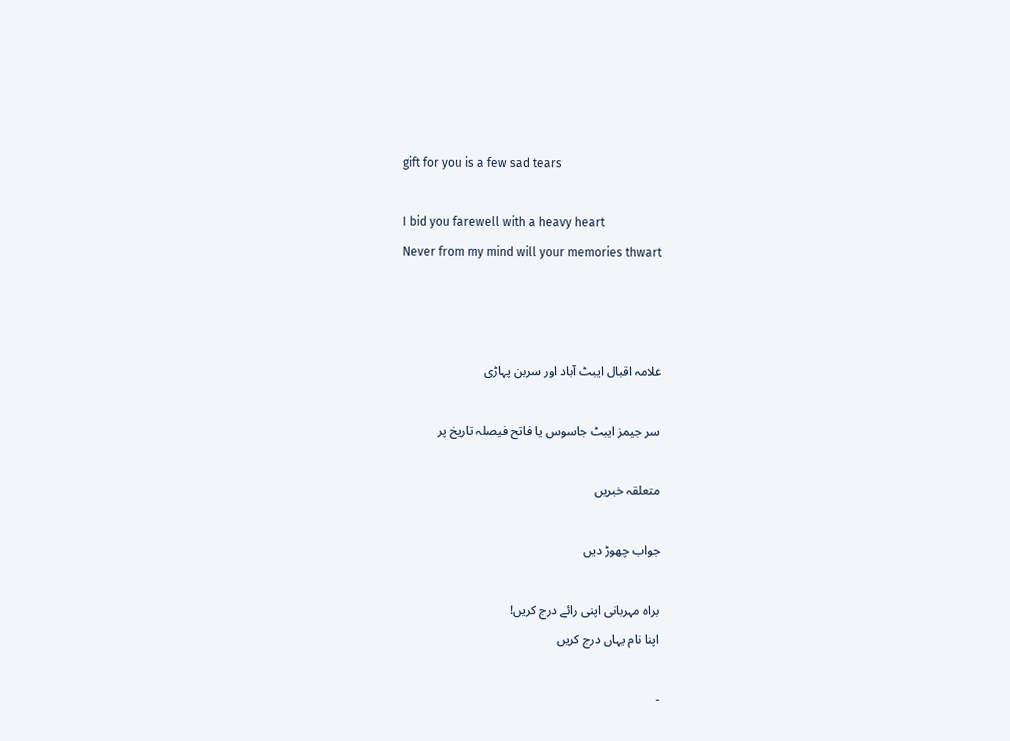gift for you is a few sad tears

I bid you farewell with a heavy heart
Never from my mind will your memories thwart



علامہ اقبال ایبٹ آباد اور سربن پہاڑی

سر جیمز ایبٹ جاسوس یا فاتح فیصلہ تاریخ پر

متعلقہ خبریں

جواب چھوڑ دیں

براہ مہربانی اپنی رائے درج کریں!
اپنا نام یہاں درج کریں

-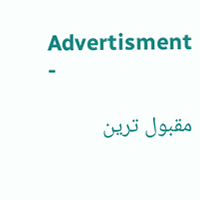Advertisment -

مقبول ترین